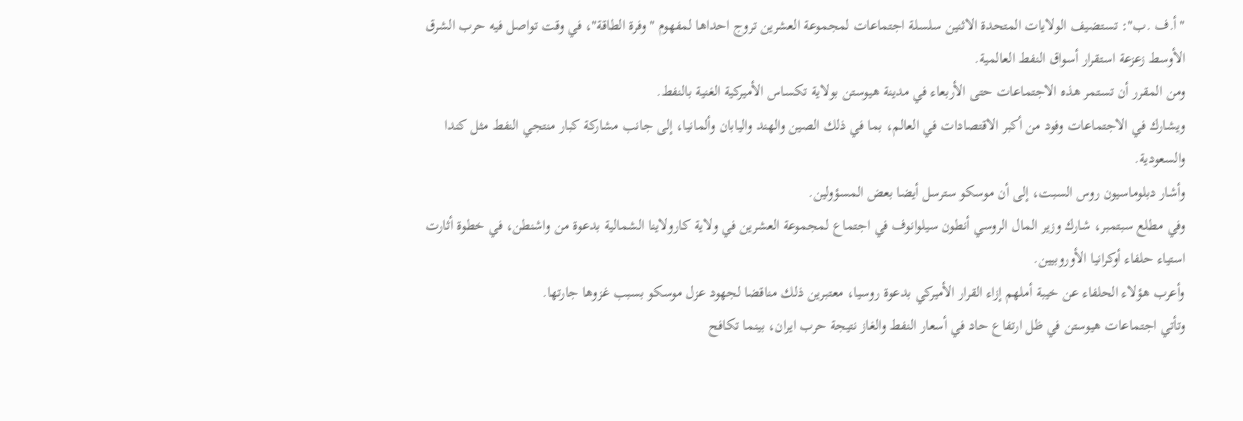"أ.ف .ب": تستضيف الولايات المتحدة الاثنين سلسلة اجتماعات لمجموعة العشرين تروج احداها لمفهوم "وفرة الطاقة"، في وقت تواصل فيه حرب الشرق الأوسط زعزعة استقرار أسواق النفط العالمية.
ومن المقرر أن تستمر هذه الاجتماعات حتى الأربعاء في مدينة هيوستن بولاية تكساس الأميركية الغنية بالنفط.
ويشارك في الاجتماعات وفود من أكبر الاقتصادات في العالم، بما في ذلك الصين والهند واليابان وألمانيا، إلى جانب مشاركة كبار منتجي النفط مثل كندا والسعودية.
وأشار دبلوماسيون روس السبت، إلى أن موسكو سترسل أيضا بعض المسؤولين.
وفي مطلع سبتمبر، شارك وزير المال الروسي أنطون سيلوانوف في اجتماع لمجموعة العشرين في ولاية كارولاينا الشمالية بدعوة من واشنطن، في خطوة أثارت استياء حلفاء أوكرانيا الأوروبيين.
وأعرب هؤلاء الحلفاء عن خيبة أملهم إزاء القرار الأميركي بدعوة روسيا، معتبرين ذلك مناقضا لجهود عزل موسكو بسبب غزوها جارتها.
وتأتي اجتماعات هيوستن في ظل ارتفاع حاد في أسعار النفط والغاز نتيجة حرب ايران، بينما تكافح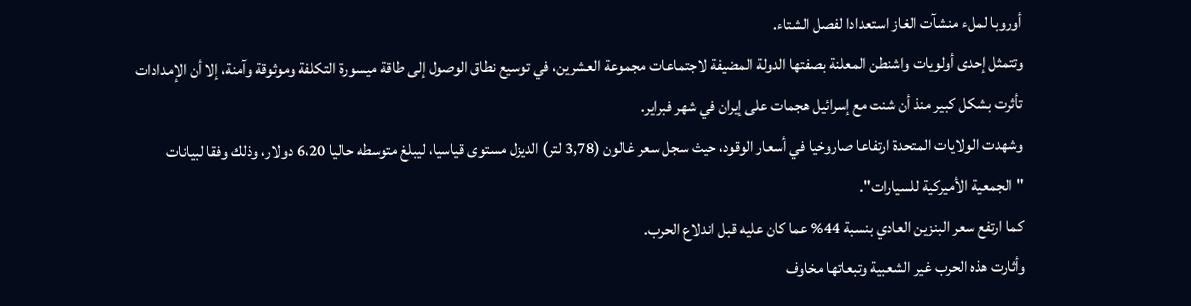أوروبا لملء منشآت الغاز استعدادا لفصل الشتاء.
وتتمثل إحدى أولويات واشنطن المعلنة بصفتها الدولة المضيفة لاجتماعات مجموعة العشرين، في توسيع نطاق الوصول إلى طاقة ميسورة التكلفة وموثوقة وآمنة، إلا أن الإمدادات تأثرت بشكل كبير منذ أن شنت مع إسرائيل هجمات على إيران في شهر فبراير.
وشهدت الولايات المتحدة ارتفاعا صاروخيا في أسعار الوقود، حيث سجل سعر غالون (3,78 لتر) الديزل مستوى قياسيا، ليبلغ متوسطه حاليا 6،20 دولار، وذلك وفقا لبيانات "الجمعية الأميركية للسيارات".
كما ارتفع سعر البنزين العادي بنسبة 44% عما كان عليه قبل اندلاع الحرب.
وأثارت هذه الحرب غير الشعبية وتبعاتها مخاوف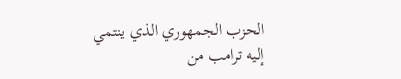الحزب الجمهوري الذي ينتمي إليه ترامب من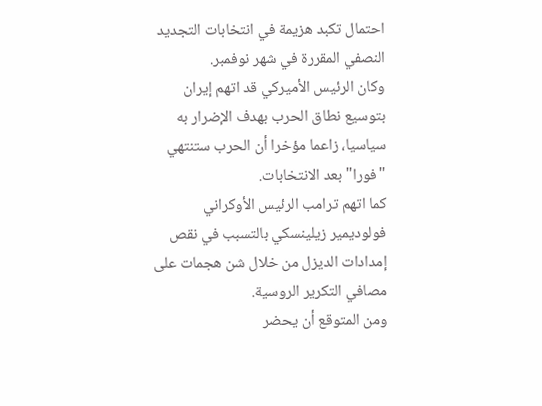احتمال تكبد هزيمة في انتخابات التجديد النصفي المقررة في شهر نوفمبر.
وكان الرئيس الأميركي قد اتهم إيران بتوسيع نطاق الحرب بهدف الإضرار به سياسيا، زاعما مؤخرا أن الحرب ستنتهي "فورا" بعد الانتخابات.
كما اتهم ترامب الرئيس الأوكراني فولوديمير زيلينسكي بالتسبب في نقص إمدادات الديزل من خلال شن هجمات على مصافي التكرير الروسية.
ومن المتوقع أن يحضر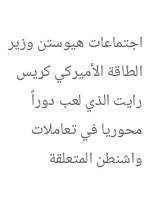اجتماعات هيوستن وزير الطاقة الأميركي كريس رايت الذي لعب دوراً محوريا في تعاملات واشنطن المتعلقة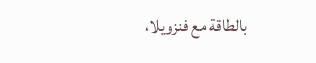بالطاقة مع فنزويلا،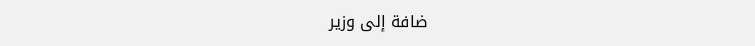ضافة إلى وزير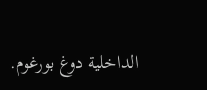الداخلية دوغ بورغوم.